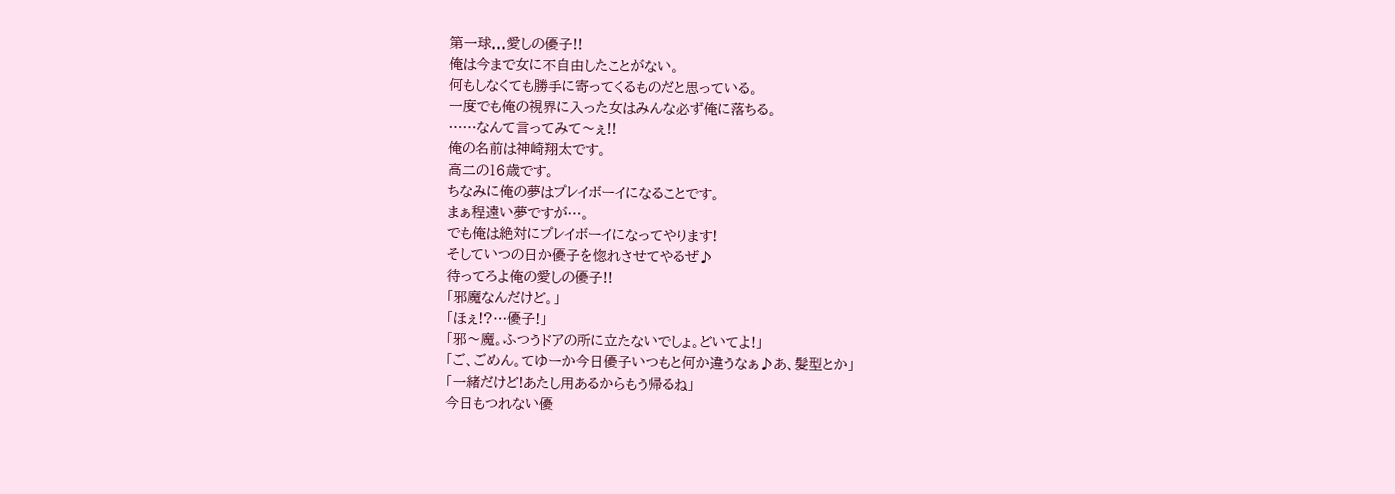第一球...愛しの優子!!
俺は今まで女に不自由したことがない。
何もしなくても勝手に寄ってくるものだと思っている。
一度でも俺の視界に入った女はみんな必ず俺に落ちる。
……なんて言ってみて〜ぇ!!
俺の名前は神崎翔太です。
高二の16歳です。
ちなみに俺の夢はプレイボーイになることです。
まぁ程遠い夢ですが…。
でも俺は絶対にプレイボーイになってやります!
そしていつの日か優子を惚れさせてやるぜ♪
待ってろよ俺の愛しの優子!!
「邪魔なんだけど。」
「ほぇ!?…優子!」
「邪〜魔。ふつうドアの所に立たないでしょ。どいてよ!」
「ご、ごめん。てゆーか今日優子いつもと何か違うなぁ♪あ、髪型とか」
「一緒だけど!あたし用あるからもう帰るね」
今日もつれない優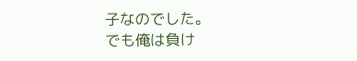子なのでした。
でも俺は負け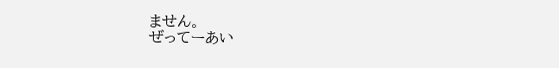ません。
ぜってーあい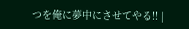つを俺に夢中にさせてやる!! |